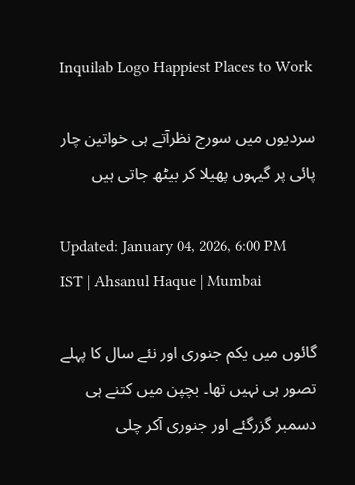Inquilab Logo Happiest Places to Work

سردیوں میں سورج نظرآتے ہی خواتین چار پائی پر گیہوں پھیلا کر بیٹھ جاتی ہیں

Updated: January 04, 2026, 6:00 PM IST | Ahsanul Haque | Mumbai

گائوں میں یکم جنوری اور نئے سال کا پہلے تصور ہی نہیں تھا۔ بچپن میں کتنے ہی دسمبر گزرگئے اور جنوری آکر چلی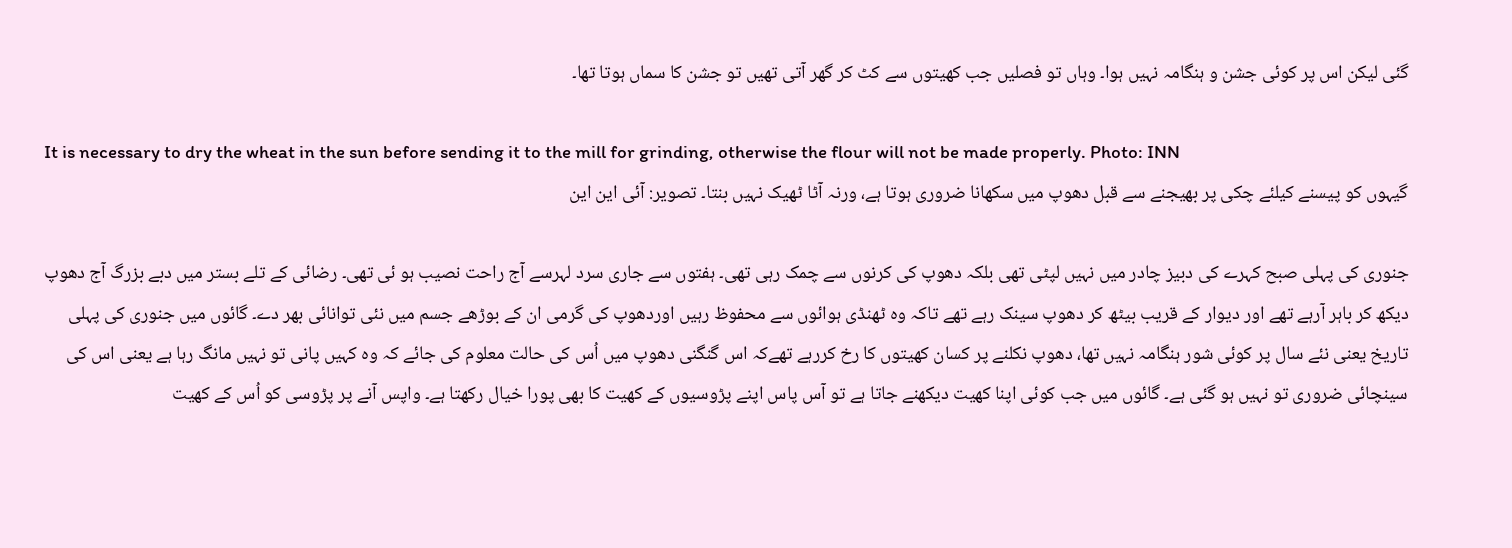گئی لیکن اس پر کوئی جشن و ہنگامہ نہیں ہوا۔ وہاں تو فصلیں جب کھیتوں سے کٹ کر گھر آتی تھیں تو جشن کا سماں ہوتا تھا۔

It is necessary to dry the wheat in the sun before sending it to the mill for grinding, otherwise the flour will not be made properly. Photo: INN
گیہوں کو پیسنے کیلئے چکی پر بھیجنے سے قبل دھوپ میں سکھانا ضروری ہوتا ہے، ورنہ آٹا ٹھیک نہیں بنتا۔ تصویر: آئی این این

جنوری کی پہلی صبح کہرے کی دبیز چادر میں نہیں لپٹی تھی بلکہ دھوپ کی کرنوں سے چمک رہی تھی۔ ہفتوں سے جاری سرد لہرسے آج راحت نصیب ہو ئی تھی۔ رضائی کے تلے بستر میں دبے بزرگ آج دھوپ دیکھ کر باہر آرہے تھے اور دیوار کے قریب بیٹھ کر دھوپ سینک رہے تھے تاکہ وہ ٹھنڈی ہوائوں سے محفوظ رہیں اوردھوپ کی گرمی ان کے بوڑھے جسم میں نئی توانائی بھر دے۔ گائوں میں جنوری کی پہلی تاریخ یعنی نئے سال پر کوئی شور ہنگامہ نہیں تھا، دھوپ نکلنے پر کسان کھیتوں کا رخ کررہے تھےکہ اس گنگنی دھوپ میں اُس کی حالت معلوم کی جائے کہ وہ کہیں پانی تو نہیں مانگ رہا ہے یعنی اس کی سینچائی ضروری تو نہیں ہو گئی ہے۔ گائوں میں جب کوئی اپنا کھیت دیکھنے جاتا ہے تو آس پاس اپنے پڑوسیوں کے کھیت کا بھی پورا خیال رکھتا ہے۔ واپس آنے پر پڑوسی کو اُس کے کھیت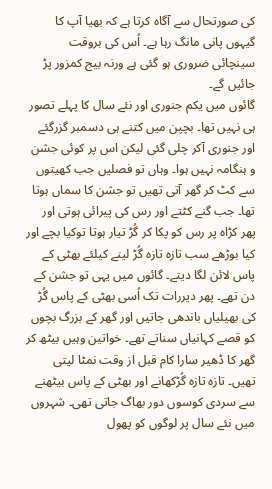کی صورتحال سے آگاہ کرتا ہے کہ بھیا آپ کا گیہوں پانی مانگ رہا ہے۔ اُس کی بروقت سینچائی ضروری ہو گئی ہے ورنہ بیج کمزور پڑ جائیں گے۔
گائوں میں یکم جنوری اور نئے سال کا پہلے تصور ہی نہیں تھا۔ بچپن میں کتنے ہی دسمبر گزرگئے اور جنوری آکر چلی گئی لیکن اس پر کوئی جشن و ہنگامہ نہیں ہوا۔ وہاں تو فصلیں جب کھیتوں سے کٹ کر گھر آتی تھیں تو جشن کا سماں ہوتا تھا۔ جب گنے کٹتے اور رس کی پیرائی ہوتی اور پھر کڑاہ پر رس کو پکا کر گُڑ تیار ہوتا توکیا بچے اور کیا بوڑھے سب تازہ تازہ گُڑ لینے کیلئے بھٹی کے پاس لائن لگا دیتے۔ گائوں میں یہی تو جشن کے دن تھے۔ پھر دیررات تک اُسی بھٹی کے پاس گُڑ کی بھیلیاں باندھی جاتیں اور گھر کے بزرگ بچوں کو قصے کہانیاں سناتے تھے۔ خواتین وہیں بیٹھ کر گھر کا ڈھیر سارا کام قبل از وقت نمٹا لیتی تھیں۔ تازہ تازہ گُڑکھانے اور بھٹی کے پاس بیٹھنے سے سردی کوسوں دور بھاگ جاتی تھی۔ شہروں میں نئے سال پر لوگوں کو پھول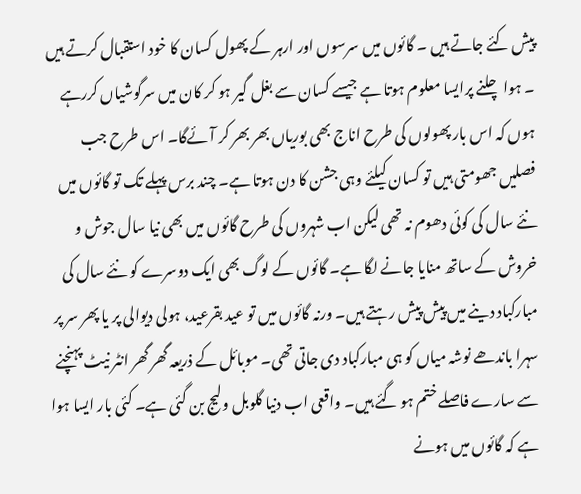پیش کئے جاتے ہیں ۔ گائوں میں سرسوں اور ارہر کے پھول کسان کا خود استقبال کرتے ہیں ۔ ہوا چلنے پرایسا معلوم ہوتا ہے جیسے کسان سے بغل گیر ہو کر کان میں سرگوشیاں کررہے ہوں کہ اس بار پھولوں کی طرح اناج بھی بوریاں بھر بھر کر آئےگا۔ اس طرح جب فصلیں جھومتی ہیں تو کسان کیلئے وہی جشن کا دن ہوتا ہے۔ چند برس پہلے تک تو گائوں میں نئے سال کی کوئی دھوم نہ تھی لیکن اب شہروں کی طرح گائوں میں بھی نیا سال جوش و خروش کے ساتھ منایا جانے لگا ہے۔ گائوں کے لوگ بھی ایک دوسرے کو نئے سال کی مبارکباد دینے میں پیش پیش رہتے ہیں۔ ورنہ گائوں میں تو عید بقرعید، ہولی دیوالی پر یا پھر سر پر سہرا باندھے نوشہ میاں کو ہی مبارکباد دی جاتی تھی۔ موبائل کے ذریعہ گھر گھر انٹر نیٹ پہنچنے سے سارے فاصلے ختم ہو گئے ہیں۔ واقعی اب دنیا گلوبل ولیج بن گئی ہے۔ کئی بار ایسا ہوا ہے کہ گائوں میں ہونے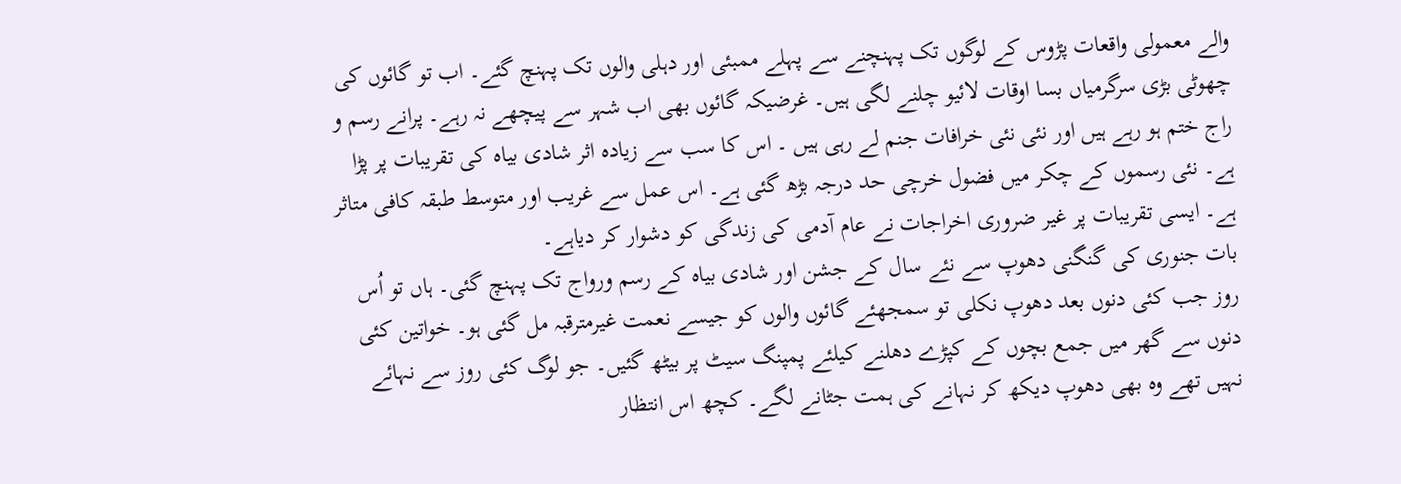والے معمولی واقعات پڑوس کے لوگوں تک پہنچنے سے پہلے ممبئی اور دہلی والوں تک پہنچ گئے۔ اب تو گائوں کی چھوٹی بڑی سرگرمیاں بسا اوقات لائیو چلنے لگی ہیں۔ غرضیکہ گائوں بھی اب شہر سے پیچھے نہ رہے۔ پرانے رسم و راج ختم ہو رہے ہیں اور نئی نئی خرافات جنم لے رہی ہیں ۔ اس کا سب سے زیادہ اثر شادی بیاہ کی تقریبات پر پڑا ہے۔ نئی رسموں کے چکر میں فضول خرچی حد درجہ بڑھ گئی ہے۔ اس عمل سے غریب اور متوسط طبقہ کافی متاثر ہے۔ ایسی تقریبات پر غیر ضروری اخراجات نے عام آدمی کی زندگی کو دشوار کر دیاہے۔
بات جنوری کی گنگنی دھوپ سے نئے سال کے جشن اور شادی بیاہ کے رسم ورواج تک پہنچ گئی۔ ہاں تو اُس روز جب کئی دنوں بعد دھوپ نکلی تو سمجھئے گائوں والوں کو جیسے نعمت غیرمترقبہ مل گئی ہو۔ خواتین کئی دنوں سے گھر میں جمع بچوں کے کپڑے دھلنے کیلئے پمپنگ سیٹ پر بیٹھ گئیں۔ جو لوگ کئی روز سے نہائے نہیں تھے وہ بھی دھوپ دیکھ کر نہانے کی ہمت جٹانے لگے۔ کچھ اس انتظار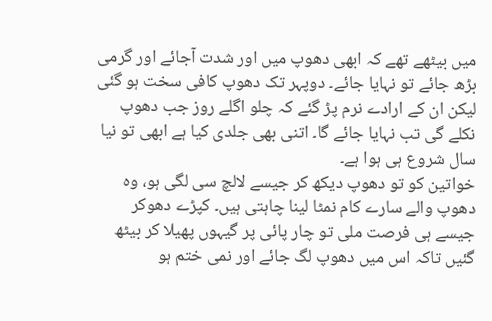میں بیٹھے تھے کہ ابھی دھوپ میں اور شدت آجائے اور گرمی بڑھ جائے تو نہایا جائے۔ دوپہر تک دھوپ کافی سخت ہو گئی لیکن ان کے ارادے نرم پڑ گئے کہ چلو اگلے روز جب دھوپ نکلے گی تب نہایا جائے گا۔ اتنی بھی جلدی کیا ہے ابھی تو نیا سال شروع ہی ہوا ہے۔
خواتین کو تو دھوپ دیکھ کر جیسے لالچ سی لگی ہو، وہ دھوپ والے سارے کام نمٹا لینا چاہتی ہیں۔ کپڑے دھوکر جیسے ہی فرصت ملی تو چار پائی پر گیہوں پھیلا کر بیٹھ گئیں تاکہ اس میں دھوپ لگ جائے اور نمی ختم ہو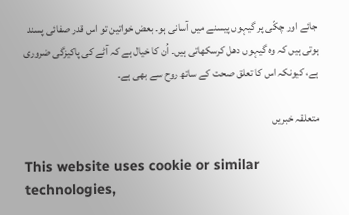جائے اور چکّی پر گیہوں پیسنے میں آسانی ہو۔ بعض خواتین تو اس قدر صفائی پسند ہوتی ہیں کہ وہ گیہوں دھل کرسکھاتی ہیں۔ اُن کا خیال ہے کہ آٹے کی پاکیزگی ضروری ہے، کیونکہ اس کا تعلق صحت کے ساتھ روح سے بھی ہے۔

متعلقہ خبریں

This website uses cookie or similar technologies,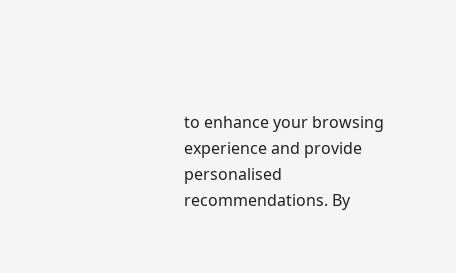to enhance your browsing experience and provide personalised recommendations. By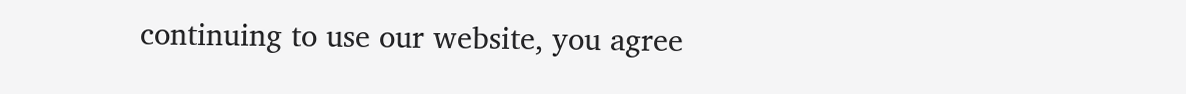continuing to use our website, you agree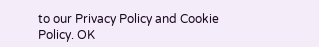to our Privacy Policy and Cookie Policy. OK